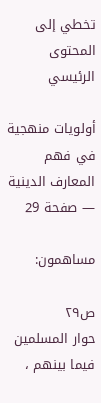تخطي إلى المحتوى الرئيسي

أولويات منهجية في فهم المعارف الدينية — صفحة 29

مساهمون:

ص٢٩
حوار المسلمين فيما بينهم ،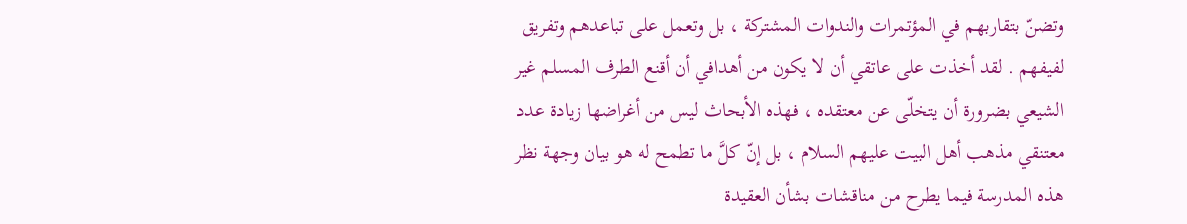وتضنّ بتقاربهم في المؤتمرات والندوات المشتركة ، بل وتعمل على تباعدهم وتفريق لفيفهم . لقد أخذت على عاتقي أن لا يكون من أهدافي أن أقنع الطرف المسلم غير الشيعي بضرورة أن يتخلّى عن معتقده ، فهذه الأبحاث ليس من أغراضها زيادة عدد معتنقي مذهب أهل البيت عليهم السلام ، بل إنّ كلَّ ما تطمح له هو بيان وجهة نظر هذه المدرسة فيما يطرح من مناقشات بشأن العقيدة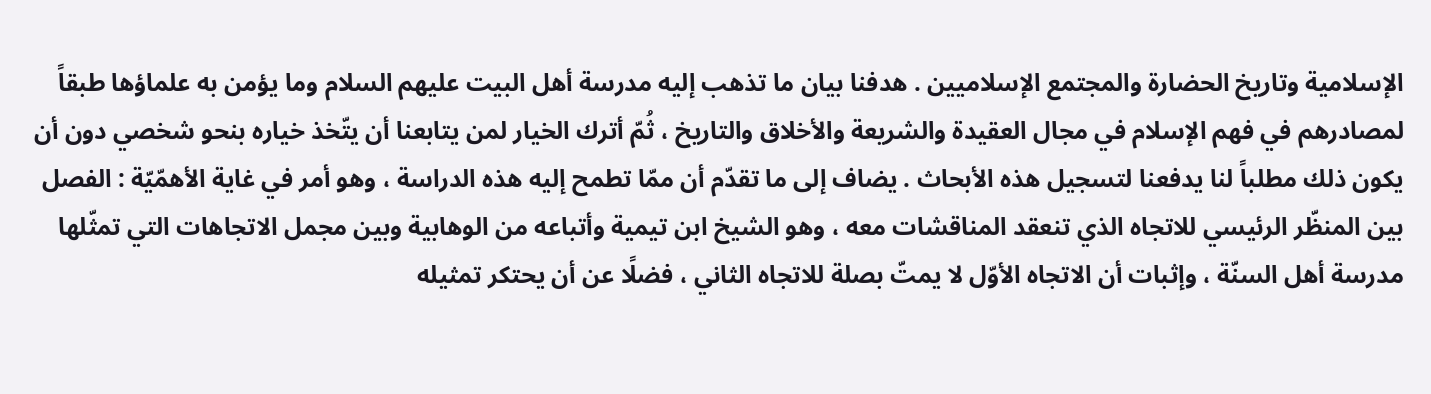الإسلامية وتاريخ الحضارة والمجتمع الإسلاميين . هدفنا بيان ما تذهب إليه مدرسة أهل البيت عليهم السلام وما يؤمن به علماؤها طبقاً لمصادرهم في فهم الإسلام في مجال العقيدة والشريعة والأخلاق والتاريخ ، ثُمّ أترك الخيار لمن يتابعنا أن يتّخذ خياره بنحو شخصي دون أن يكون ذلك مطلباً لنا يدفعنا لتسجيل هذه الأبحاث . يضاف إلى ما تقدّم أن ممّا تطمح إليه هذه الدراسة ، وهو أمر في غاية الأهمّيّة : الفصل بين المنظّر الرئيسي للاتجاه الذي تنعقد المناقشات معه ، وهو الشيخ ابن تيمية وأتباعه من الوهابية وبين مجمل الاتجاهات التي تمثّلها مدرسة أهل السنّة ، وإثبات أن الاتجاه الأوّل لا يمتّ بصلة للاتجاه الثاني ، فضلًا عن أن يحتكر تمثيله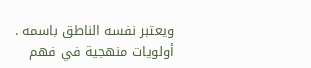ويعتبر نفسه الناطق باسمه .
أولويات منهجية في فهم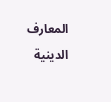المعارف الدينية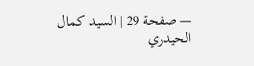— صفحة 29 | السيد كمال الحيدري